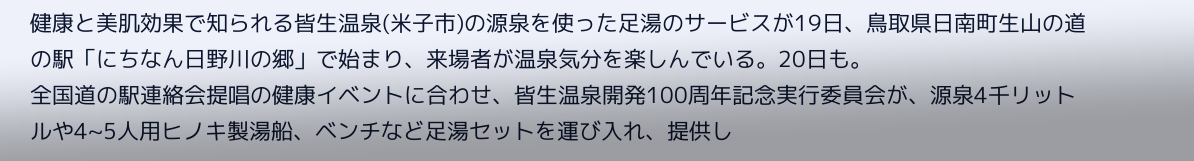健康と美肌効果で知られる皆生温泉(米子市)の源泉を使った足湯のサービスが19日、鳥取県日南町生山の道の駅「にちなん日野川の郷」で始まり、来場者が温泉気分を楽しんでいる。20日も。
全国道の駅連絡会提唱の健康イベントに合わせ、皆生温泉開発100周年記念実行委員会が、源泉4千リットルや4~5人用ヒノキ製湯船、ベンチなど足湯セットを運び入れ、提供し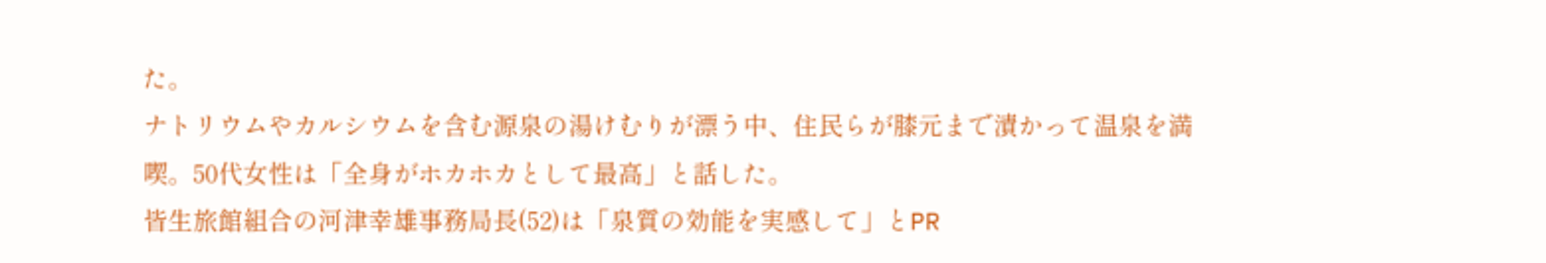た。
ナトリウムやカルシウムを含む源泉の湯けむりが漂う中、住民らが膝元まで漬かって温泉を満喫。50代女性は「全身がホカホカとして最高」と話した。
皆生旅館組合の河津幸雄事務局長(52)は「泉質の効能を実感して」とPR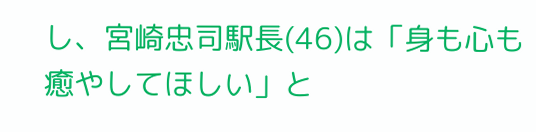し、宮崎忠司駅長(46)は「身も心も癒やしてほしい」と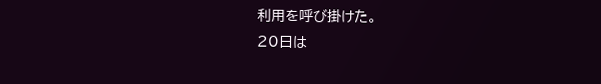利用を呼び掛けた。
20日は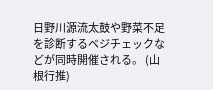日野川源流太鼓や野菜不足を診断するベジチェックなどが同時開催される。 (山根行推)